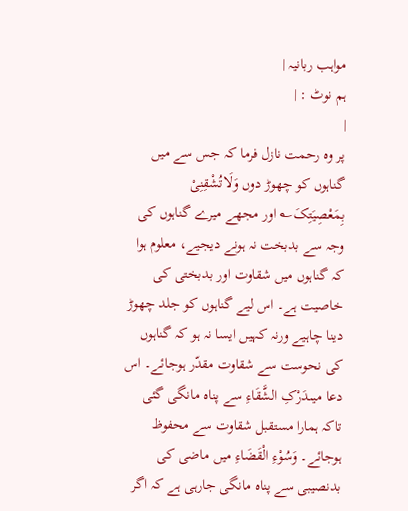مواہب ربانیہ |
ہم نوٹ : |
|
پر وہ رحمت نازل فرما کہ جس سے میں گناہوں کو چھوڑ دوں وَلَاتُشْقِنِیْ بِمَعْصِیَتِکَ؎ اور مجھے میرے گناہوں کی وجہ سے بدبخت نہ ہونے دیجیے، معلوم ہوا کہ گناہوں میں شقاوت اور بدبختی کی خاصیت ہے۔ اس لیے گناہوں کو جلد چھوڑ دینا چاہیے ورنہ کہیں ایسا نہ ہو کہ گناہوں کی نحوست سے شقاوت مقدّر ہوجائے۔ اس دعا میںدَرْکِ الشَّقَاءِ سے پناہ مانگی گئی تاکہ ہمارا مستقبل شقاوت سے محفوظ ہوجائے۔ وَسُوْءِ الْقَضَاءِ میں ماضی کی بدنصیبی سے پناہ مانگی جارہی ہے کہ اگر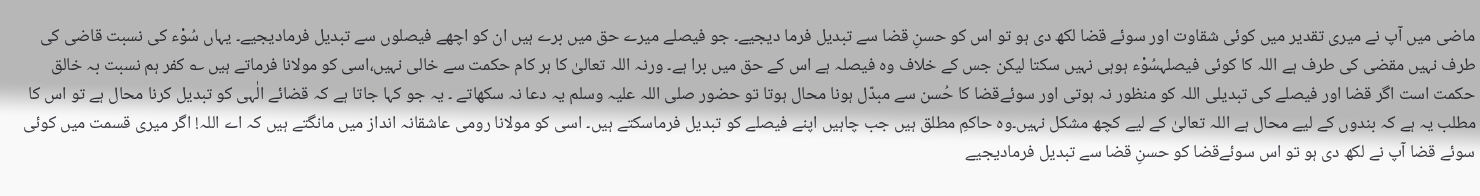ماضی میں آپ نے میری تقدیر میں کوئی شقاوت اور سوئے قضا لکھ دی ہو تو اس کو حسنِ قضا سے تبدیل فرما دیجیے۔ جو فیصلے میرے حق میں برے ہیں ان کو اچھے فیصلوں سے تبدیل فرمادیجیے۔ یہاں سُوْء کی نسبت قاضی کی طرف نہیں مقضی کی طرف ہے اللہ کا کوئی فیصلہسُوْء ہوہی نہیں سکتا لیکن جس کے خلاف وہ فیصلہ ہے اس کے حق میں برا ہے۔ ورنہ اللہ تعالیٰ کا ہر کام حکمت سے خالی نہیں،اسی کو مولانا فرماتے ہیں ؎ کفر ہم نسبت بہ خالق حکمت است اگر قضا اور فیصلے کی تبدیلی اللہ کو منظور نہ ہوتی اور سوئےقضا کا حُسن سے مبدّل ہونا محال ہوتا تو حضور صلی اللہ علیہ وسلم یہ دعا نہ سکھاتے ۔ یہ جو کہا جاتا ہے کہ قضائے الٰہی کو تبدیل کرنا محال ہے تو اس کا مطلب یہ ہے کہ بندوں کے لیے محال ہے اللہ تعالیٰ کے لیے کچھ مشکل نہیں۔وہ حاکمِ مطلق ہیں جب چاہیں اپنے فیصلے کو تبدیل فرماسکتے ہیں۔ اسی کو مولانا رومی عاشقانہ انداز میں مانگتے ہیں کہ اے اللہ! اگر میری قسمت میں کوئی سوئے قضا آپ نے لکھ دی ہو تو اس سوئےقضا کو حسنِ قضا سے تبدیل فرمادیجیے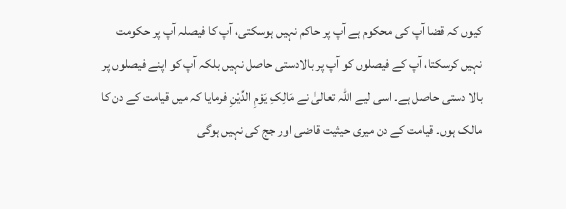کیوں کہ قضا آپ کی محکوم ہے آپ پر حاکم نہیں ہوسکتی، آپ کا فیصلہ آپ پر حکومت نہیں کرسکتا، آپ کے فیصلوں کو آپ پر بالادستی حاصل نہیں بلکہ آپ کو اپنے فیصلوں پر بالا دستی حاصل ہے۔ اسی لیے اللہ تعالیٰ نے مَالِکِ یَوْمِ الدِّیْنِ فرمایا کہ میں قیامت کے دن کا مالک ہوں۔ قیامت کے دن میری حیثیت قاضی اور جج کی نہیں ہوگی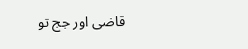قاضی اور جج تو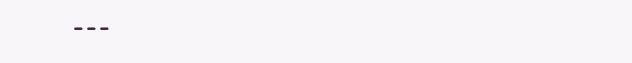---